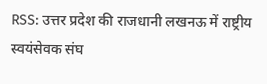RSS: उत्तर प्रदेश की राजधानी लखनऊ में राष्ट्रीय स्वयंसेवक संघ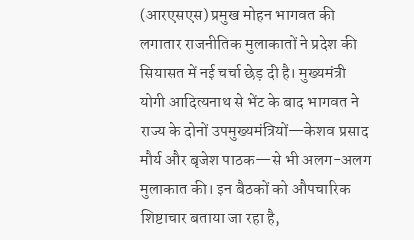(आरएसएस) प्रमुख मोहन भागवत की लगातार राजनीतिक मुलाकातों ने प्रदेश की सियासत में नई चर्चा छेड़ दी है। मुख्यमंत्री योगी आदित्यनाथ से भेंट के बाद भागवत ने राज्य के दोनों उपमुख्यमंत्रियों—केशव प्रसाद मौर्य और बृजेश पाठक—से भी अलग-अलग मुलाकात की। इन बैठकों को औपचारिक शिष्टाचार बताया जा रहा है,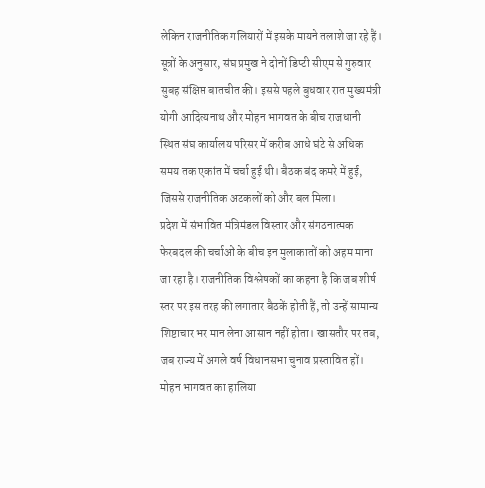लेकिन राजनीतिक गलियारों में इसके मायने तलाशे जा रहे हैं।
सूत्रों के अनुसार, संघ प्रमुख ने दोनों डिप्टी सीएम से गुरुवार सुबह संक्षिप्त बातचीत की। इससे पहले बुधवार रात मुख्यमंत्री योगी आदित्यनाथ और मोहन भागवत के बीच राजधानी स्थित संघ कार्यालय परिसर में करीब आधे घंटे से अधिक समय तक एकांत में चर्चा हुई थी। बैठक बंद कमरे में हुई, जिससे राजनीतिक अटकलों को और बल मिला।
प्रदेश में संभावित मंत्रिमंडल विस्तार और संगठनात्मक फेरबदल की चर्चाओं के बीच इन मुलाकातों को अहम माना जा रहा है। राजनीतिक विश्लेषकों का कहना है कि जब शीर्ष स्तर पर इस तरह की लगातार बैठकें होती हैं, तो उन्हें सामान्य शिष्टाचार भर मान लेना आसान नहीं होता। खासतौर पर तब, जब राज्य में अगले वर्ष विधानसभा चुनाव प्रस्तावित हों।
मोहन भागवत का हालिया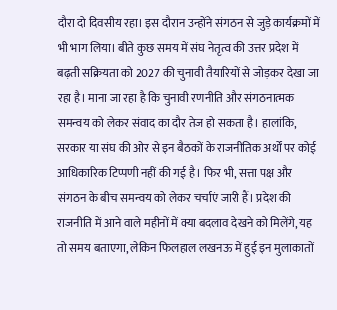दौरा दो दिवसीय रहा। इस दौरान उन्होंने संगठन से जुड़े कार्यक्रमों में भी भाग लिया। बीते कुछ समय में संघ नेतृत्व की उत्तर प्रदेश में बढ़ती सक्रियता को 2027 की चुनावी तैयारियों से जोड़कर देखा जा रहा है। माना जा रहा है कि चुनावी रणनीति और संगठनात्मक समन्वय को लेकर संवाद का दौर तेज हो सकता है। हालांकि, सरकार या संघ की ओर से इन बैठकों के राजनीतिक अर्थों पर कोई आधिकारिक टिप्पणी नहीं की गई है। फिर भी, सत्ता पक्ष और संगठन के बीच समन्वय को लेकर चर्चाएं जारी हैं। प्रदेश की राजनीति में आने वाले महीनों में क्या बदलाव देखने को मिलेंगे, यह तो समय बताएगा, लेकिन फिलहाल लखनऊ में हुई इन मुलाकातों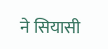ने सियासी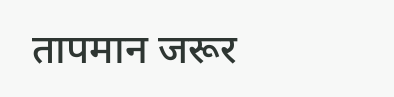तापमान जरूर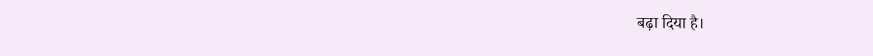बढ़ा दिया है।